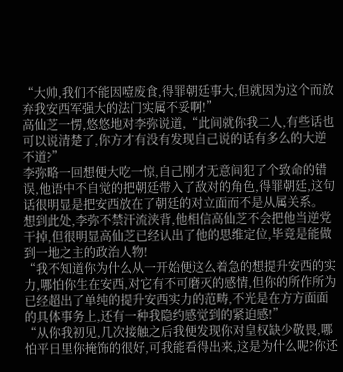“大帅,我们不能因噎废食,得罪朝廷事大,但就因为这个而放弃我安西军强大的法门实属不妥啊!”
高仙芝一愣,悠悠地对李弥说道,“此间就你我二人,有些话也可以说清楚了,你方才有没有发现自己说的话有多么的大逆不道?”
李弥略一回想便大吃一惊,自己刚才无意间犯了个致命的错误,他语中不自觉的把朝廷带入了敌对的角色,得罪朝廷,这句话很明显是把安西放在了朝廷的对立面而不是从属关系。
想到此处,李弥不禁汗流浃背,他相信高仙芝不会把他当逆党干掉,但很明显高仙芝已经认出了他的思维定位,毕竟是能做到一地之主的政治人物!
“我不知道你为什么从一开始便这么着急的想提升安西的实力,哪怕你生在安西,对它有不可磨灭的感情,但你的所作所为已经超出了单纯的提升安西实力的范畴,不光是在方方面面的具体事务上,还有一种我隐约感觉到的紧迫感!”
“从你我初见,几次接触之后我便发现你对皇权缺少敬畏,哪怕平日里你掩饰的很好,可我能看得出来,这是为什么呢?你还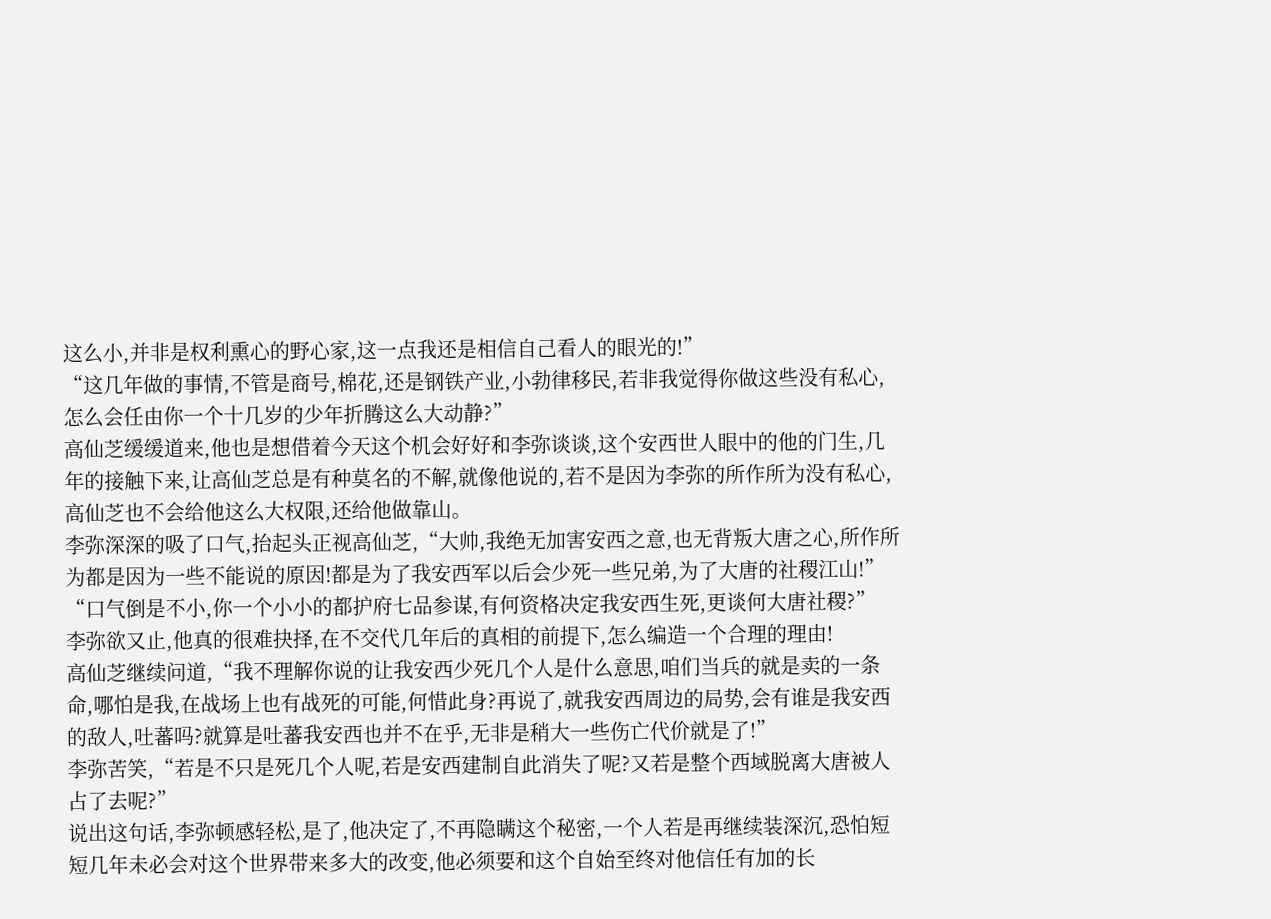这么小,并非是权利熏心的野心家,这一点我还是相信自己看人的眼光的!”
“这几年做的事情,不管是商号,棉花,还是钢铁产业,小勃律移民,若非我觉得你做这些没有私心,怎么会任由你一个十几岁的少年折腾这么大动静?”
高仙芝缓缓道来,他也是想借着今天这个机会好好和李弥谈谈,这个安西世人眼中的他的门生,几年的接触下来,让高仙芝总是有种莫名的不解,就像他说的,若不是因为李弥的所作所为没有私心,高仙芝也不会给他这么大权限,还给他做靠山。
李弥深深的吸了口气,抬起头正视高仙芝,“大帅,我绝无加害安西之意,也无背叛大唐之心,所作所为都是因为一些不能说的原因!都是为了我安西军以后会少死一些兄弟,为了大唐的社稷江山!”
“口气倒是不小,你一个小小的都护府七品参谋,有何资格决定我安西生死,更谈何大唐社稷?”
李弥欲又止,他真的很难抉择,在不交代几年后的真相的前提下,怎么编造一个合理的理由!
高仙芝继续问道,“我不理解你说的让我安西少死几个人是什么意思,咱们当兵的就是卖的一条命,哪怕是我,在战场上也有战死的可能,何惜此身?再说了,就我安西周边的局势,会有谁是我安西的敌人,吐蕃吗?就算是吐蕃我安西也并不在乎,无非是稍大一些伤亡代价就是了!”
李弥苦笑,“若是不只是死几个人呢,若是安西建制自此消失了呢?又若是整个西域脱离大唐被人占了去呢?”
说出这句话,李弥顿感轻松,是了,他决定了,不再隐瞒这个秘密,一个人若是再继续装深沉,恐怕短短几年未必会对这个世界带来多大的改变,他必须要和这个自始至终对他信任有加的长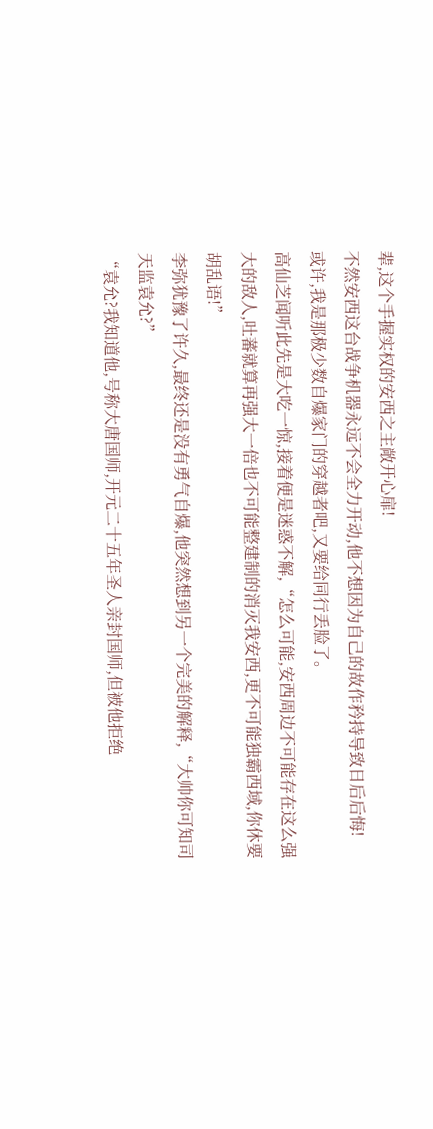辈,这个手握实权的安西之主敞开心扉!
不然安西这台战争机器永远不会全力开动,他不想因为自己的故作矜持导致日后后悔!
或许,我是那极少数自爆家门的穿越者吧,又要给同行丢脸了。
高仙芝闻听此先是大吃一惊,接着便是迷惑不解,“怎么可能,安西周边不可能存在这么强大的敌人,吐蕃就算再强大一倍也不可能整建制的消灭我安西,更不可能独霸西域,你休要胡乱语!”
李弥犹豫了许久,最终还是没有勇气自爆,他突然想到另一个完美的解释,“大帅你可知司天监袁允?”
“袁允?我知道他,号称大唐国师,开元二十五年圣人亲封国师,但被他拒绝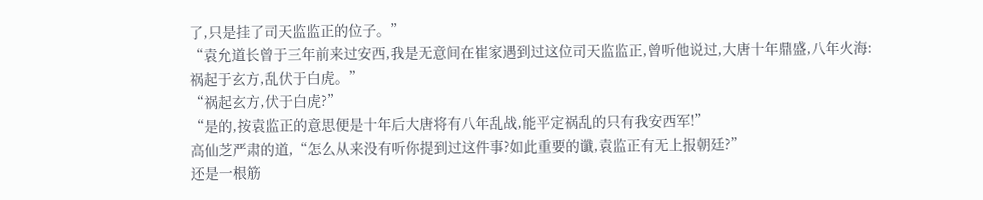了,只是挂了司天监监正的位子。”
“袁允道长曾于三年前来过安西,我是无意间在崔家遇到过这位司天监监正,曾听他说过,大唐十年鼎盛,八年火海:祸起于玄方,乱伏于白虎。”
“祸起玄方,伏于白虎?”
“是的,按袁监正的意思便是十年后大唐将有八年乱战,能平定祸乱的只有我安西军!”
高仙芝严肃的道,“怎么从来没有听你提到过这件事?如此重要的谶,袁监正有无上报朝廷?”
还是一根筋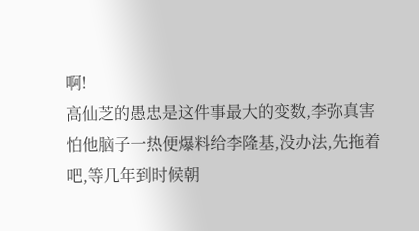啊!
高仙芝的愚忠是这件事最大的变数,李弥真害怕他脑子一热便爆料给李隆基,没办法,先拖着吧,等几年到时候朝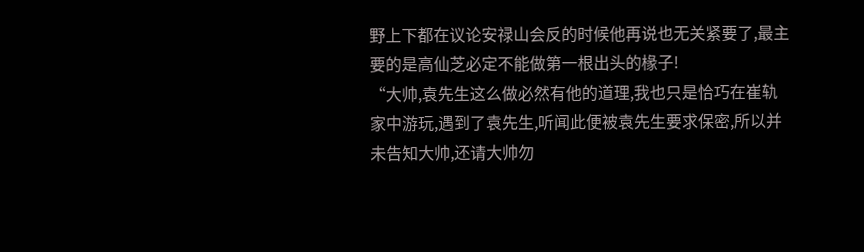野上下都在议论安禄山会反的时候他再说也无关紧要了,最主要的是高仙芝必定不能做第一根出头的椽子!
“大帅,袁先生这么做必然有他的道理,我也只是恰巧在崔轨家中游玩,遇到了袁先生,听闻此便被袁先生要求保密,所以并未告知大帅,还请大帅勿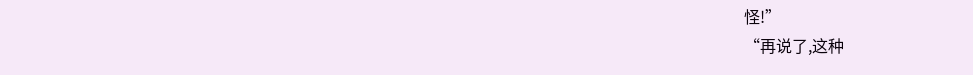怪!”
“再说了,这种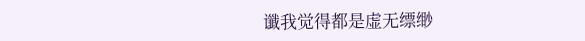谶我觉得都是虚无缥缈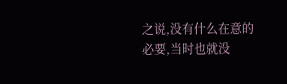之说,没有什么在意的必要,当时也就没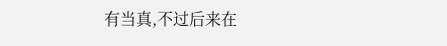有当真,不过后来在